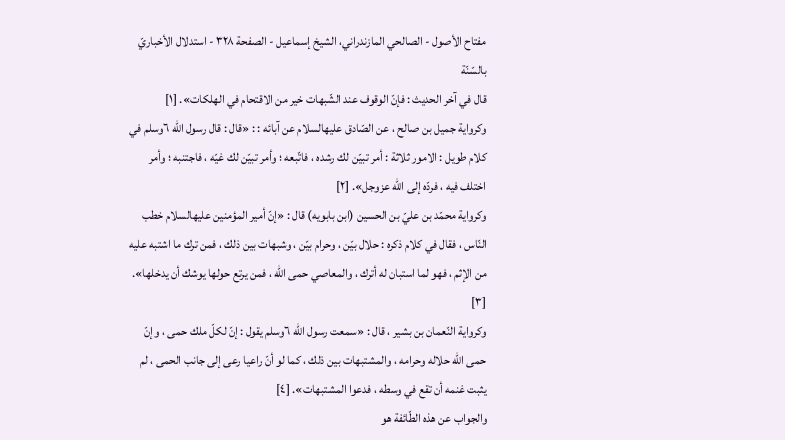مفتاح الأصول - الصالحي المازندراني، الشيخ إسماعيل - الصفحة ٣٢٨ - استدلال الأخباريّ بالسّنّة
قال في آخر الحديث : فإنّ الوقوف عند الشّبهات خير من الاقتحام في الهلكات». [١]
وكرواية جميل بن صالح ، عن الصّادق عليهالسلام عن آبائه : : «قال : قال رسول الله ٦وسلم في كلام طويل : الامور ثلاثة : أمر تبيّن لك رشده ، فاتّبعه ؛ وأمر تبيّن لك غيّه ، فاجتنبه ؛ وأمر اختلف فيه ، فردّه إلى الله عزوجل». [٢]
وكرواية محمّد بن عليّ بن الحسين (ابن بابويه) قال : «إنّ أمير المؤمنين عليهالسلام خطب النّاس ، فقال في كلام ذكره : حلال بيّن ، وحرام بيّن ، وشبهات بين ذلك ، فمن ترك ما اشتبه عليه من الإثم ، فهو لما استبان له أترك ، والمعاصي حمى الله ، فمن يرتع حولها يوشك أن يدخلها». [٣]
وكرواية النّعمان بن بشير ، قال : «سمعت رسول الله ٦وسلم يقول : إنّ لكلّ ملك حمى ، وإنّ حمى الله حلاله وحرامه ، والمشتبهات بين ذلك ، كما لو أنّ راعيا رعى إلى جانب الحمى ، لم يثبت غنمه أن تقع في وسطه ، فدعوا المشتبهات». [٤]
والجواب عن هذه الطّائفة هو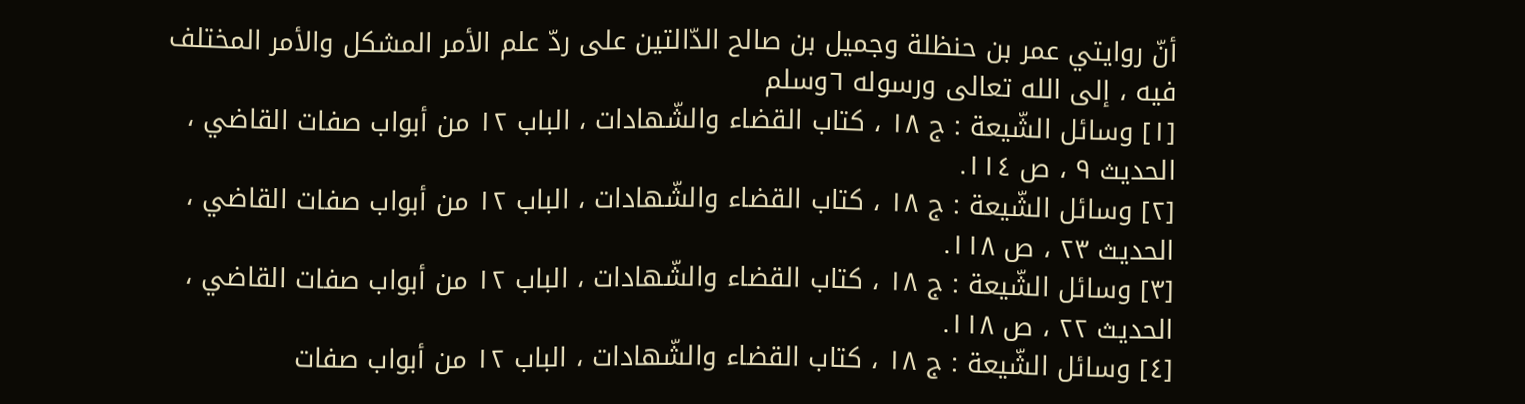أنّ روايتي عمر بن حنظلة وجميل بن صالح الدّالتين على ردّ علم الأمر المشكل والأمر المختلف فيه ، إلى الله تعالى ورسوله ٦وسلم
[١] وسائل الشّيعة : ج ١٨ ، كتاب القضاء والشّهادات ، الباب ١٢ من أبواب صفات القاضي ، الحديث ٩ ، ص ١١٤.
[٢] وسائل الشّيعة : ج ١٨ ، كتاب القضاء والشّهادات ، الباب ١٢ من أبواب صفات القاضي ، الحديث ٢٣ ، ص ١١٨.
[٣] وسائل الشّيعة : ج ١٨ ، كتاب القضاء والشّهادات ، الباب ١٢ من أبواب صفات القاضي ، الحديث ٢٢ ، ص ١١٨.
[٤] وسائل الشّيعة : ج ١٨ ، كتاب القضاء والشّهادات ، الباب ١٢ من أبواب صفات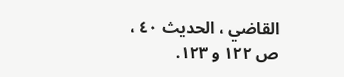القاضي ، الحديث ٤٠ ، ص ١٢٢ و ١٢٣.